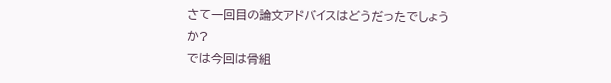さて一回目の論文アドバイスはどうだったでしょうか?
では今回は骨組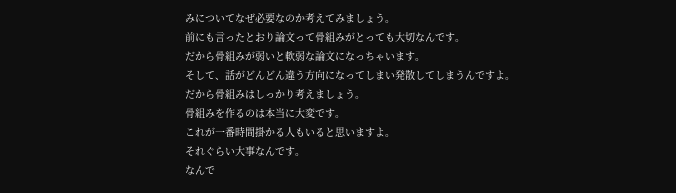みについてなぜ必要なのか考えてみましょう。
前にも言ったとおり論文って骨組みがとっても大切なんです。
だから骨組みが弱いと軟弱な論文になっちゃいます。
そして、話がどんどん違う方向になってしまい発散してしまうんですよ。
だから骨組みはしっかり考えましょう。
骨組みを作るのは本当に大変です。
これが一番時間掛かる人もいると思いますよ。
それぐらい大事なんです。
なんで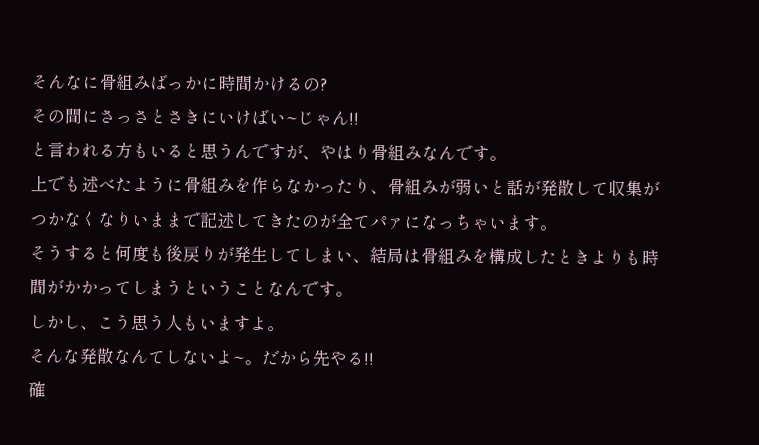そんなに骨組みばっかに時間かけるの?
その間にさっさとさきにいけばい~じゃん!!
と言われる方もいると思うんですが、やはり骨組みなんです。
上でも述べたように骨組みを作らなかったり、骨組みが弱いと話が発散して収集がつかなくなりいままで記述してきたのが全てパァになっちゃいます。
そうすると何度も後戻りが発生してしまい、結局は骨組みを構成したときよりも時間がかかってしまうということなんです。
しかし、こう思う人もいますよ。
そんな発散なんてしないよ~。だから先やる!!
確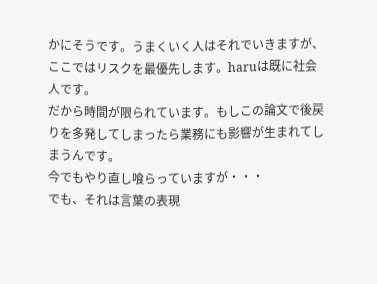かにそうです。うまくいく人はそれでいきますが、ここではリスクを最優先します。haruは既に社会人です。
だから時間が限られています。もしこの論文で後戻りを多発してしまったら業務にも影響が生まれてしまうんです。
今でもやり直し喰らっていますが・・・
でも、それは言葉の表現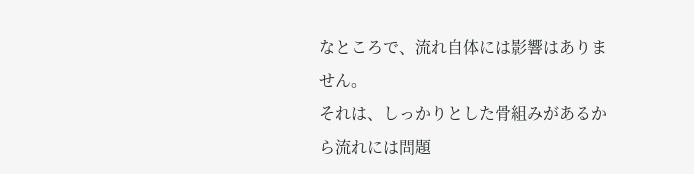なところで、流れ自体には影響はありません。
それは、しっかりとした骨組みがあるから流れには問題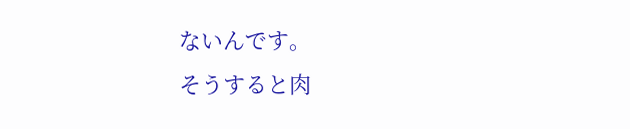ないんです。
そうすると肉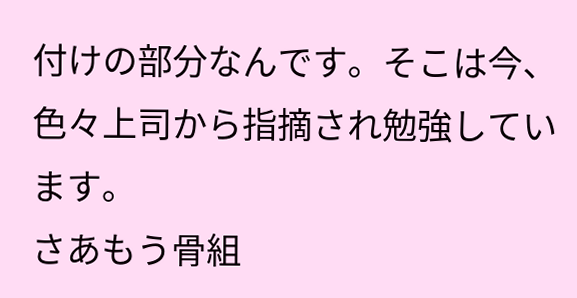付けの部分なんです。そこは今、色々上司から指摘され勉強しています。
さあもう骨組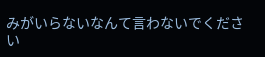みがいらないなんて言わないでください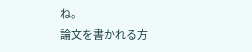ね。
論文を書かれる方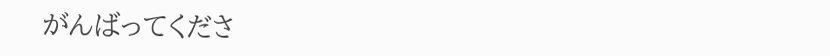がんばってくださ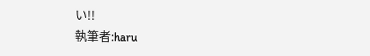い!!
執筆者:haru